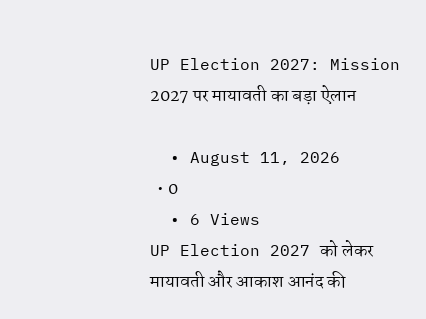UP Election 2027: Mission 2027 पर मायावती का बड़ा ऐलान

  • August 11, 2026
  • 0
  • 6 Views
UP Election 2027 को लेकर मायावती और आकाश आनंद की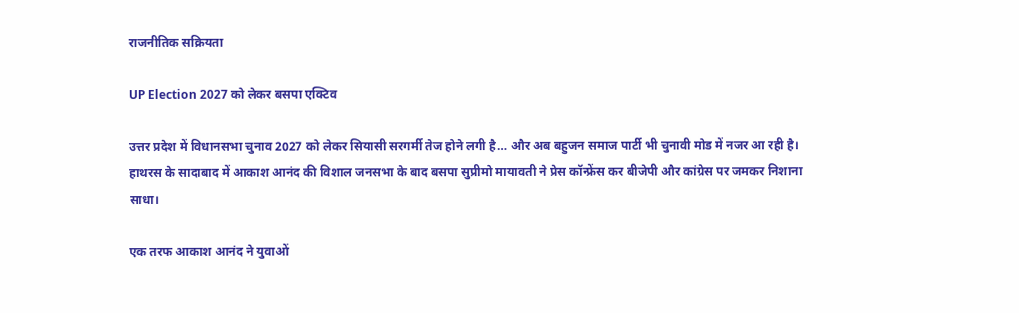राजनीतिक सक्रियता

UP Election 2027 को लेकर बसपा एक्टिव

उत्तर प्रदेश में विधानसभा चुनाव 2027 को लेकर सियासी सरगर्मी तेज होने लगी है… और अब बहुजन समाज पार्टी भी चुनावी मोड में नजर आ रही है। हाथरस के सादाबाद में आकाश आनंद की विशाल जनसभा के बाद बसपा सुप्रीमो मायावती ने प्रेस कॉन्फ्रेंस कर बीजेपी और कांग्रेस पर जमकर निशाना साधा।

एक तरफ आकाश आनंद ने युवाओं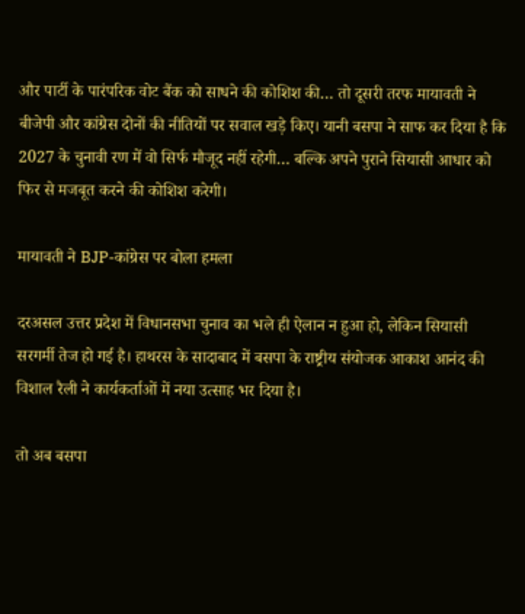और पार्टी के पारंपरिक वोट बैंक को साधने की कोशिश की… तो दूसरी तरफ मायावती ने बीजेपी और कांग्रेस दोनों की नीतियों पर सवाल खड़े किए। यानी बसपा ने साफ कर दिया है कि 2027 के चुनावी रण में वो सिर्फ मौजूद नहीं रहेगी… बल्कि अपने पुराने सियासी आधार को फिर से मजबूत करने की कोशिश करेगी।

मायावती ने BJP-कांग्रेस पर बोला हमला

दरअसल उत्तर प्रदेश में विधानसभा चुनाव का भले ही ऐलान न हुआ हो, लेकिन सियासी सरगर्मी तेज हो गई है। हाथरस के सादाबाद में बसपा के राष्ट्रीय संयोजक आकाश आनंद की विशाल रैली ने कार्यकर्ताओं में नया उत्साह भर दिया है।

तो अब बसपा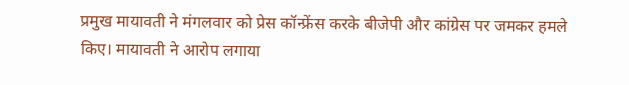प्रमुख मायावती ने मंगलवार को प्रेस कॉन्फ्रेंस करके बीजेपी और कांग्रेस पर जमकर हमले किए। मायावती ने आरोप लगाया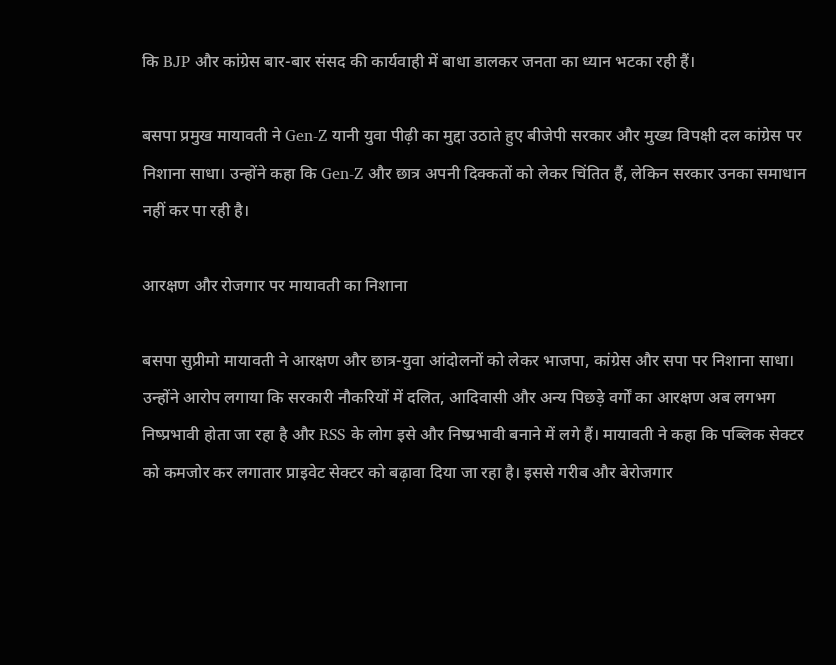कि BJP और कांग्रेस बार-बार संसद की कार्यवाही में बाधा डालकर जनता का ध्यान भटका रही हैं।

बसपा प्रमुख मायावती ने Gen-Z यानी युवा पीढ़ी का मुद्दा उठाते हुए बीजेपी सरकार और मुख्य विपक्षी दल कांग्रेस पर निशाना साधा। उन्होंने कहा कि Gen-Z और छात्र अपनी दिक्कतों को लेकर चिंतित हैं, लेकिन सरकार उनका समाधान नहीं कर पा रही है।

आरक्षण और रोजगार पर मायावती का निशाना

बसपा सुप्रीमो मायावती ने आरक्षण और छात्र-युवा आंदोलनों को लेकर भाजपा, कांग्रेस और सपा पर निशाना साधा। उन्होंने आरोप लगाया कि सरकारी नौकरियों में दलित, आदिवासी और अन्य पिछड़े वर्गों का आरक्षण अब लगभग निष्प्रभावी होता जा रहा है और RSS के लोग इसे और निष्प्रभावी बनाने में लगे हैं। मायावती ने कहा कि पब्लिक सेक्टर को कमजोर कर लगातार प्राइवेट सेक्टर को बढ़ावा दिया जा रहा है। इससे गरीब और बेरोजगार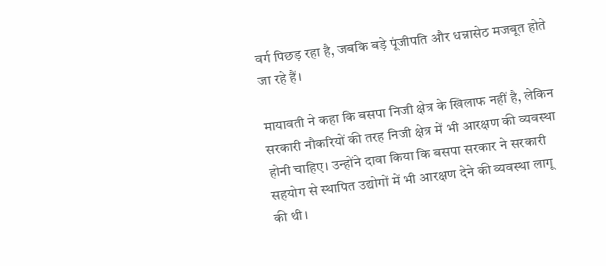वर्ग पिछड़ रहा है, जबकि बड़े पूंजीपति और धन्नासेठ मजबूत होते जा रहे हैं।

मायावती ने कहा कि बसपा निजी क्षेत्र के खिलाफ नहीं है, लेकिन सरकारी नौकरियों की तरह निजी क्षेत्र में भी आरक्षण की व्यवस्था होनी चाहिए। उन्होंने दावा किया कि बसपा सरकार ने सरकारी सहयोग से स्थापित उद्योगों में भी आरक्षण देने की व्यवस्था लागू की थी।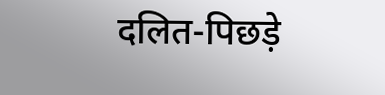दलित-पिछड़े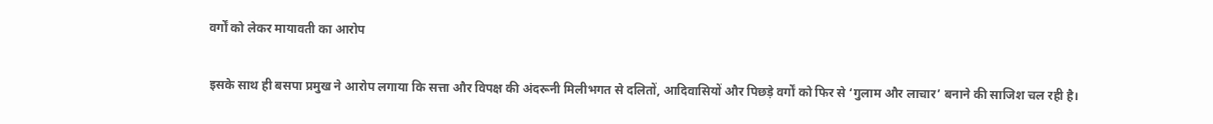वर्गों को लेकर मायावती का आरोप

इसके साथ ही बसपा प्रमुख ने आरोप लगाया कि सत्ता और विपक्ष की अंदरूनी मिलीभगत से दलितों, आदिवासियों और पिछड़े वर्गों को फिर से ‘गुलाम और लाचार’ बनाने की साजिश चल रही है।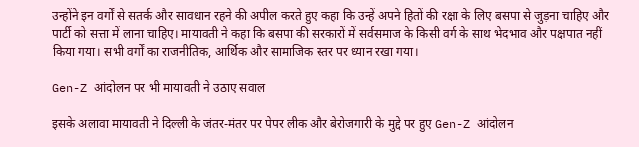उन्होंने इन वर्गों से सतर्क और सावधान रहने की अपील करते हुए कहा कि उन्हें अपने हितों की रक्षा के लिए बसपा से जुड़ना चाहिए और पार्टी को सत्ता में लाना चाहिए। मायावती ने कहा कि बसपा की सरकारों में सर्वसमाज के किसी वर्ग के साथ भेदभाव और पक्षपात नहीं किया गया। सभी वर्गों का राजनीतिक, आर्थिक और सामाजिक स्तर पर ध्यान रखा गया।

Gen-Z आंदोलन पर भी मायावती ने उठाए सवाल

इसके अलावा मायावती ने दिल्ली के जंतर-मंतर पर पेपर लीक और बेरोजगारी के मुद्दे पर हुए Gen-Z आंदोलन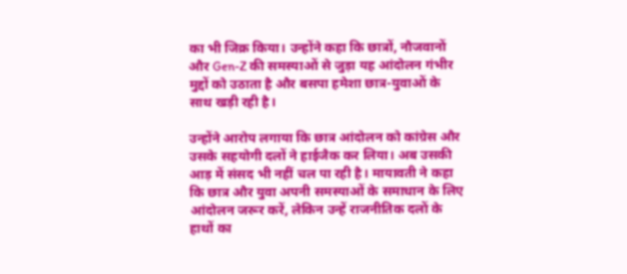का भी जिक्र किया। उन्होंने कहा कि छात्रों, नौजवानों और Gen-Z की समस्याओं से जुड़ा यह आंदोलन गंभीर मुद्दों को उठाता है और बसपा हमेशा छात्र-युवाओं के साथ खड़ी रही है।

उन्होंने आरोप लगाया कि छात्र आंदोलन को कांग्रेस और उसके सहयोगी दलों ने हाईजैक कर लिया। अब उसकी आड़ में संसद भी नहीं चल पा रही है। मायावती ने कहा कि छात्र और युवा अपनी समस्याओं के समाधान के लिए आंदोलन जरूर करें, लेकिन उन्हें राजनीतिक दलों के हाथों का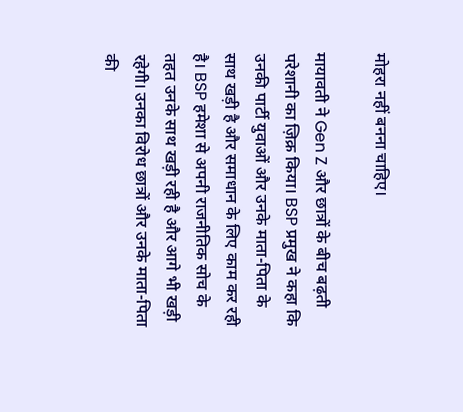मोहरा नहीं बनना चाहिए।

मायावती ने Gen Z और छात्रों के बीच बढ़ती परेशानी का ज़िक्र किया। BSP प्रमुख ने कहा कि उनकी पार्टी युवाओं और उनके माता-पिता के साथ खड़ी है और समाधान के लिए काम कर रही है। BSP हमेशा से अपनी राजनीतिक सोच के तहत उनके साथ खड़ी रही है और आगे भी खड़ी रहेगी। उनका विरोध छात्रों और उनके माता-पिता की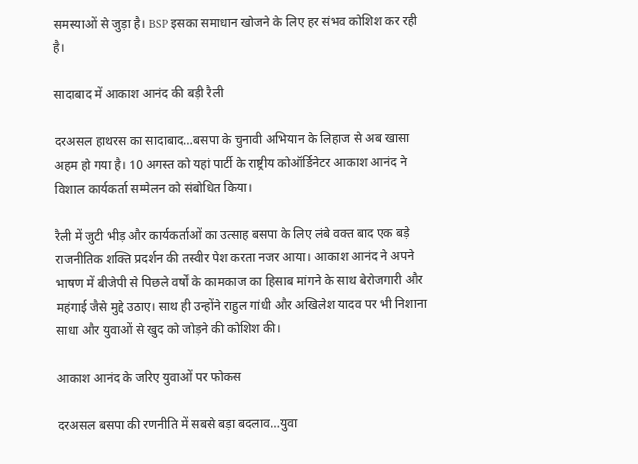समस्याओं से जुड़ा है। BSP इसका समाधान खोजने के लिए हर संभव कोशिश कर रही है।

सादाबाद में आकाश आनंद की बड़ी रैली

दरअसल हाथरस का सादाबाद…बसपा के चुनावी अभियान के लिहाज से अब खासा अहम हो गया है। 10 अगस्त को यहां पार्टी के राष्ट्रीय कोऑर्डिनेटर आकाश आनंद ने विशाल कार्यकर्ता सम्मेलन को संबोधित किया।

रैली में जुटी भीड़ और कार्यकर्ताओं का उत्साह बसपा के लिए लंबे वक्त बाद एक बड़े राजनीतिक शक्ति प्रदर्शन की तस्वीर पेश करता नजर आया। आकाश आनंद ने अपने भाषण में बीजेपी से पिछले वर्षों के कामकाज का हिसाब मांगने के साथ बेरोजगारी और महंगाई जैसे मुद्दे उठाए। साथ ही उन्होंने राहुल गांधी और अखिलेश यादव पर भी निशाना साधा और युवाओं से खुद को जोड़ने की कोशिश की।

आकाश आनंद के जरिए युवाओं पर फोकस

दरअसल बसपा की रणनीति में सबसे बड़ा बदलाव…युवा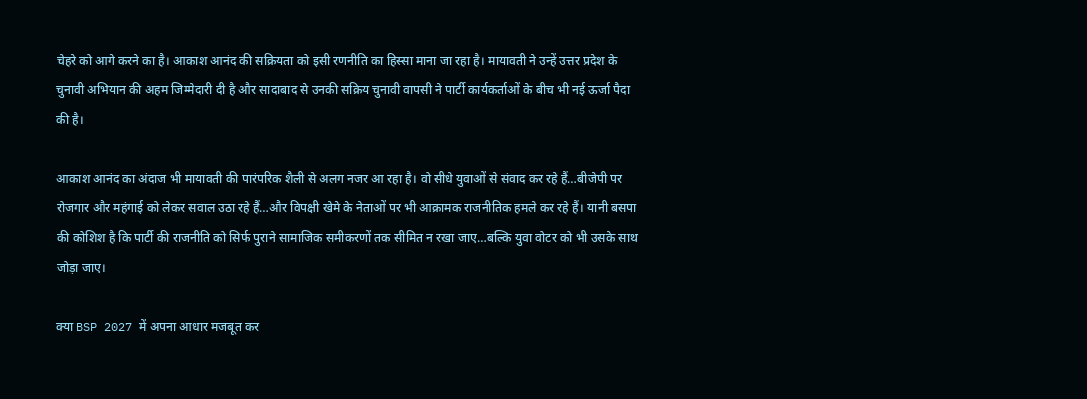चेहरे को आगे करने का है। आकाश आनंद की सक्रियता को इसी रणनीति का हिस्सा माना जा रहा है। मायावती ने उन्हें उत्तर प्रदेश के चुनावी अभियान की अहम जिम्मेदारी दी है और सादाबाद से उनकी सक्रिय चुनावी वापसी ने पार्टी कार्यकर्ताओं के बीच भी नई ऊर्जा पैदा की है।

आकाश आनंद का अंदाज भी मायावती की पारंपरिक शैली से अलग नजर आ रहा है। वो सीधे युवाओं से संवाद कर रहे हैं…बीजेपी पर रोजगार और महंगाई को लेकर सवाल उठा रहे हैं…और विपक्षी खेमे के नेताओं पर भी आक्रामक राजनीतिक हमले कर रहे हैं। यानी बसपा की कोशिश है कि पार्टी की राजनीति को सिर्फ पुराने सामाजिक समीकरणों तक सीमित न रखा जाए…बल्कि युवा वोटर को भी उसके साथ जोड़ा जाए।

क्या BSP 2027 में अपना आधार मजबूत कर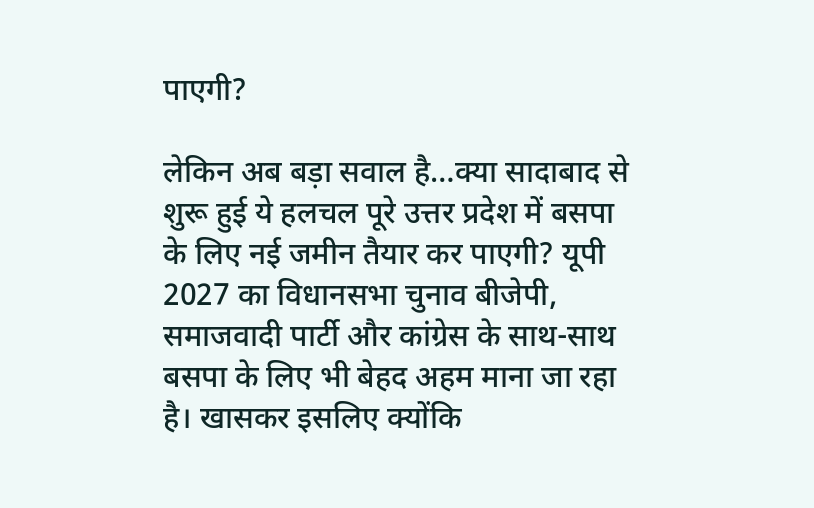पाएगी?

लेकिन अब बड़ा सवाल है…क्या सादाबाद से शुरू हुई ये हलचल पूरे उत्तर प्रदेश में बसपा के लिए नई जमीन तैयार कर पाएगी? यूपी 2027 का विधानसभा चुनाव बीजेपी, समाजवादी पार्टी और कांग्रेस के साथ-साथ बसपा के लिए भी बेहद अहम माना जा रहा है। खासकर इसलिए क्योंकि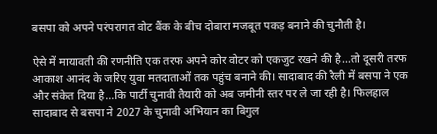बसपा को अपने परंपरागत वोट बैंक के बीच दोबारा मजबूत पकड़ बनाने की चुनौती है।

ऐसे में मायावती की रणनीति एक तरफ अपने कोर वोटर को एकजुट रखने की है…तो दूसरी तरफ आकाश आनंद के जरिए युवा मतदाताओं तक पहुंच बनाने की। सादाबाद की रैली में बसपा ने एक और संकेत दिया है…कि पार्टी चुनावी तैयारी को अब जमीनी स्तर पर ले जा रही है। फिलहाल सादाबाद से बसपा ने 2027 के चुनावी अभियान का बिगुल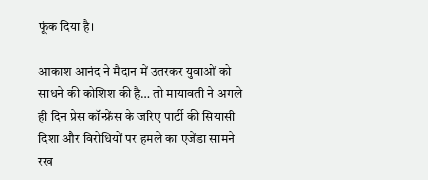फूंक दिया है।

आकाश आनंद ने मैदान में उतरकर युवाओं को साधने की कोशिश की है… तो मायावती ने अगले ही दिन प्रेस कॉन्फ्रेंस के जरिए पार्टी की सियासी दिशा और विरोधियों पर हमले का एजेंडा सामने रख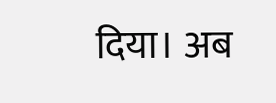दिया। अब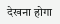देखना होगा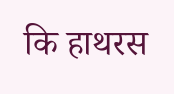कि हाथरस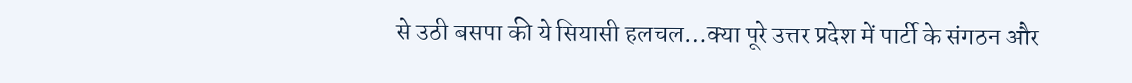से उठी बसपा की ये सियासी हलचल…क्या पूरे उत्तर प्रदेश में पार्टी के संगठन और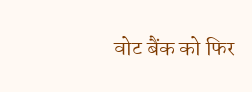वोट बैंक को फिर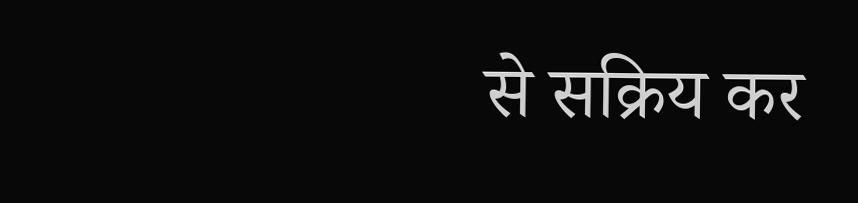से सक्रिय कर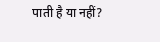पाती है या नहीं?